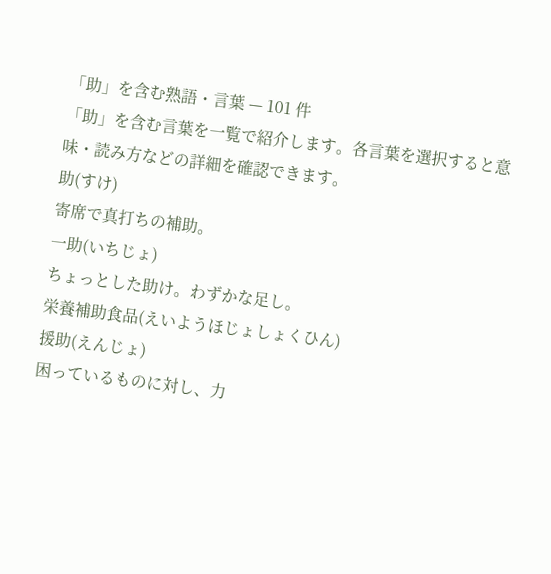「助」を含む熟語・言葉 — 101 件
「助」を含む言葉を一覧で紹介します。各言葉を選択すると意味・読み方などの詳細を確認できます。
助(すけ)
寄席で真打ちの補助。
一助(いちじょ)
ちょっとした助け。わずかな足し。
栄養補助食品(えいようほじょしょくひん)
援助(えんじょ)
困っているものに対し、力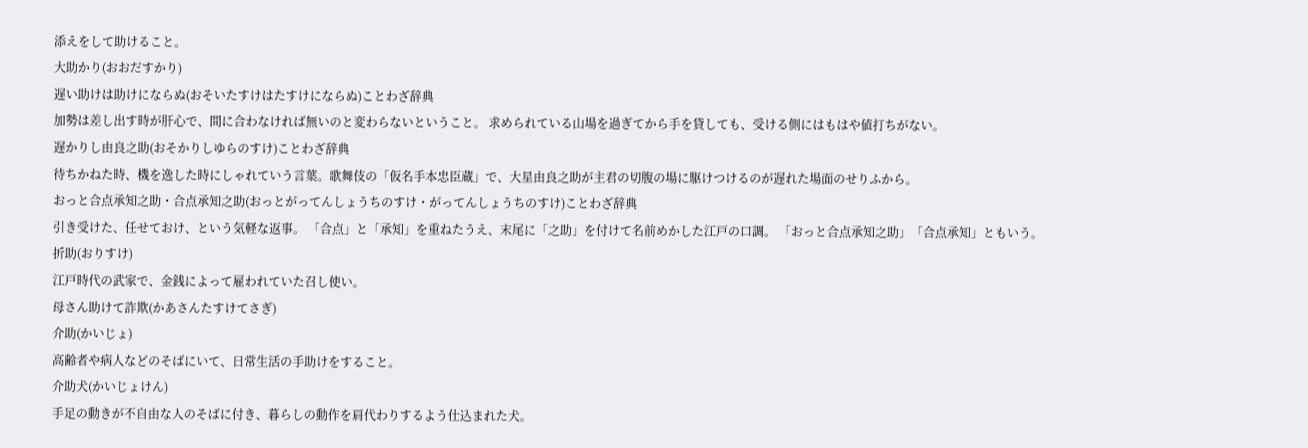添えをして助けること。
大助かり(おおだすかり)
遅い助けは助けにならぬ(おそいたすけはたすけにならぬ)ことわざ辞典
加勢は差し出す時が肝心で、間に合わなければ無いのと変わらないということ。 求められている山場を過ぎてから手を貸しても、受ける側にはもはや値打ちがない。
遅かりし由良之助(おそかりしゆらのすけ)ことわざ辞典
待ちかねた時、機を逸した時にしゃれていう言葉。歌舞伎の「仮名手本忠臣蔵」で、大星由良之助が主君の切腹の場に駆けつけるのが遅れた場面のせりふから。
おっと合点承知之助・合点承知之助(おっとがってんしょうちのすけ・がってんしょうちのすけ)ことわざ辞典
引き受けた、任せておけ、という気軽な返事。 「合点」と「承知」を重ねたうえ、末尾に「之助」を付けて名前めかした江戸の口調。 「おっと合点承知之助」「合点承知」ともいう。
折助(おりすけ)
江戸時代の武家で、金銭によって雇われていた召し使い。
母さん助けて詐欺(かあさんたすけてさぎ)
介助(かいじょ)
高齢者や病人などのそばにいて、日常生活の手助けをすること。
介助犬(かいじょけん)
手足の動きが不自由な人のそばに付き、暮らしの動作を肩代わりするよう仕込まれた犬。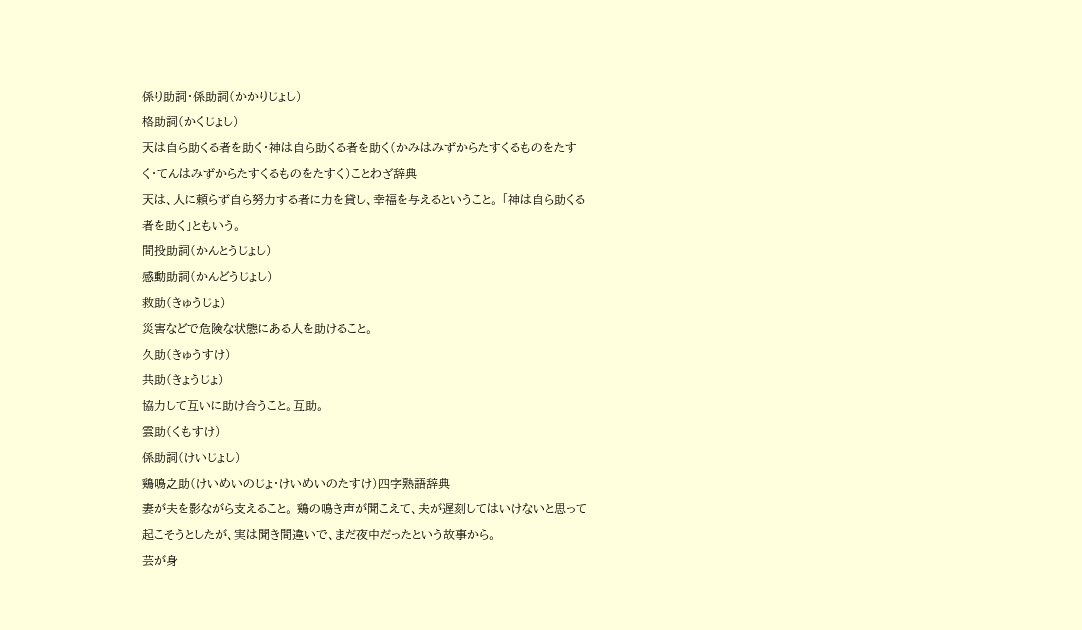係り助詞・係助詞(かかりじょし)
格助詞(かくじょし)
天は自ら助くる者を助く・神は自ら助くる者を助く(かみはみずからたすくるものをたすく・てんはみずからたすくるものをたすく)ことわざ辞典
天は、人に頼らず自ら努力する者に力を貸し、幸福を与えるということ。 「神は自ら助くる者を助く」ともいう。
間投助詞(かんとうじょし)
感動助詞(かんどうじょし)
救助(きゅうじょ)
災害などで危険な状態にある人を助けること。
久助(きゅうすけ)
共助(きょうじょ)
協力して互いに助け合うこと。互助。
雲助(くもすけ)
係助詞(けいじょし)
鶏鳴之助(けいめいのじょ・けいめいのたすけ)四字熟語辞典
妻が夫を影ながら支えること。 鶏の鳴き声が聞こえて、夫が遅刻してはいけないと思って起こそうとしたが、実は聞き間違いで、まだ夜中だったという故事から。
芸が身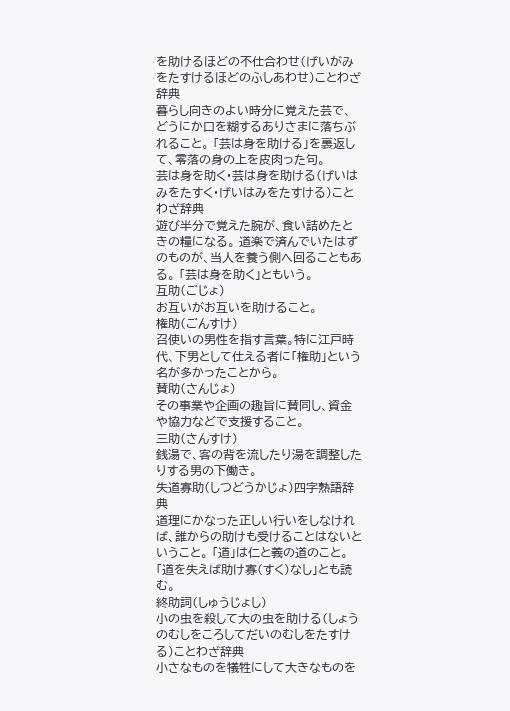を助けるほどの不仕合わせ(げいがみをたすけるほどのふしあわせ)ことわざ辞典
暮らし向きのよい時分に覚えた芸で、どうにか口を糊するありさまに落ちぶれること。 「芸は身を助ける」を裏返して、零落の身の上を皮肉った句。
芸は身を助く・芸は身を助ける(げいはみをたすく・げいはみをたすける)ことわざ辞典
遊び半分で覚えた腕が、食い詰めたときの糧になる。 道楽で済んでいたはずのものが、当人を養う側へ回ることもある。 「芸は身を助く」ともいう。
互助(ごじょ)
お互いがお互いを助けること。
権助(ごんすけ)
召使いの男性を指す言葉。特に江戸時代、下男として仕える者に「権助」という名が多かったことから。
賛助(さんじょ)
その事業や企画の趣旨に賛同し、資金や協力などで支援すること。
三助(さんすけ)
銭湯で、客の背を流したり湯を調整したりする男の下働き。
失道寡助(しつどうかじょ)四字熟語辞典
道理にかなった正しい行いをしなければ、誰からの助けも受けることはないということ。 「道」は仁と義の道のこと。 「道を失えば助け寡(すく)なし」とも読む。
終助詞(しゅうじょし)
小の虫を殺して大の虫を助ける(しょうのむしをころしてだいのむしをたすける)ことわざ辞典
小さなものを犠牲にして大きなものを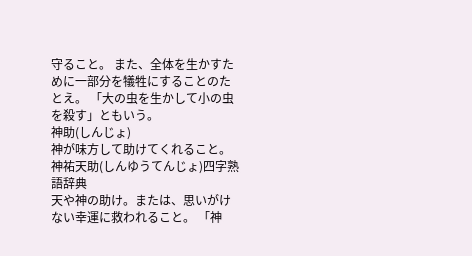守ること。 また、全体を生かすために一部分を犠牲にすることのたとえ。 「大の虫を生かして小の虫を殺す」ともいう。
神助(しんじょ)
神が味方して助けてくれること。
神祐天助(しんゆうてんじょ)四字熟語辞典
天や神の助け。または、思いがけない幸運に救われること。 「神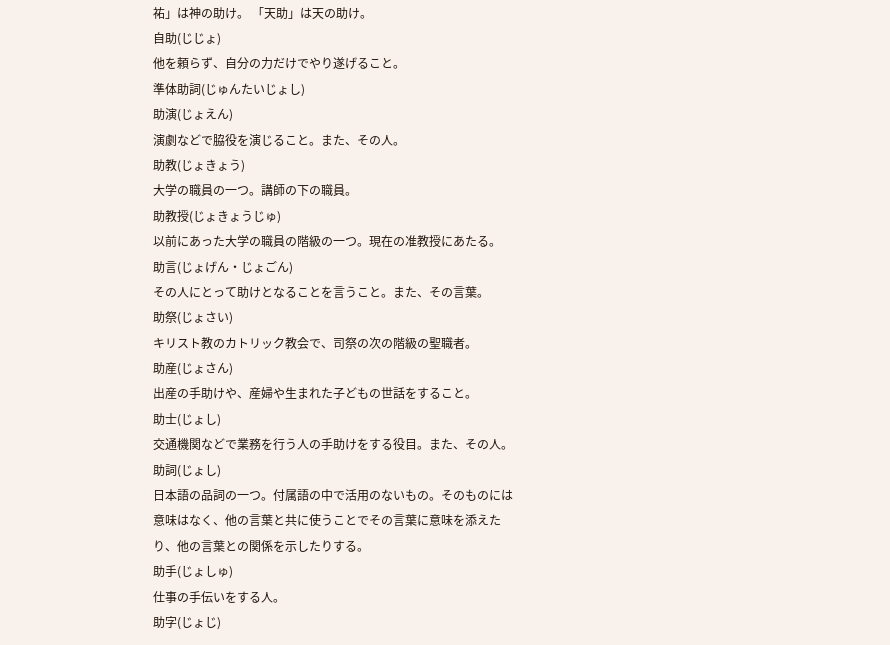祐」は神の助け。 「天助」は天の助け。
自助(じじょ)
他を頼らず、自分の力だけでやり遂げること。
準体助詞(じゅんたいじょし)
助演(じょえん)
演劇などで脇役を演じること。また、その人。
助教(じょきょう)
大学の職員の一つ。講師の下の職員。
助教授(じょきょうじゅ)
以前にあった大学の職員の階級の一つ。現在の准教授にあたる。
助言(じょげん・じょごん)
その人にとって助けとなることを言うこと。また、その言葉。
助祭(じょさい)
キリスト教のカトリック教会で、司祭の次の階級の聖職者。
助産(じょさん)
出産の手助けや、産婦や生まれた子どもの世話をすること。
助士(じょし)
交通機関などで業務を行う人の手助けをする役目。また、その人。
助詞(じょし)
日本語の品詞の一つ。付属語の中で活用のないもの。そのものには意味はなく、他の言葉と共に使うことでその言葉に意味を添えたり、他の言葉との関係を示したりする。
助手(じょしゅ)
仕事の手伝いをする人。
助字(じょじ)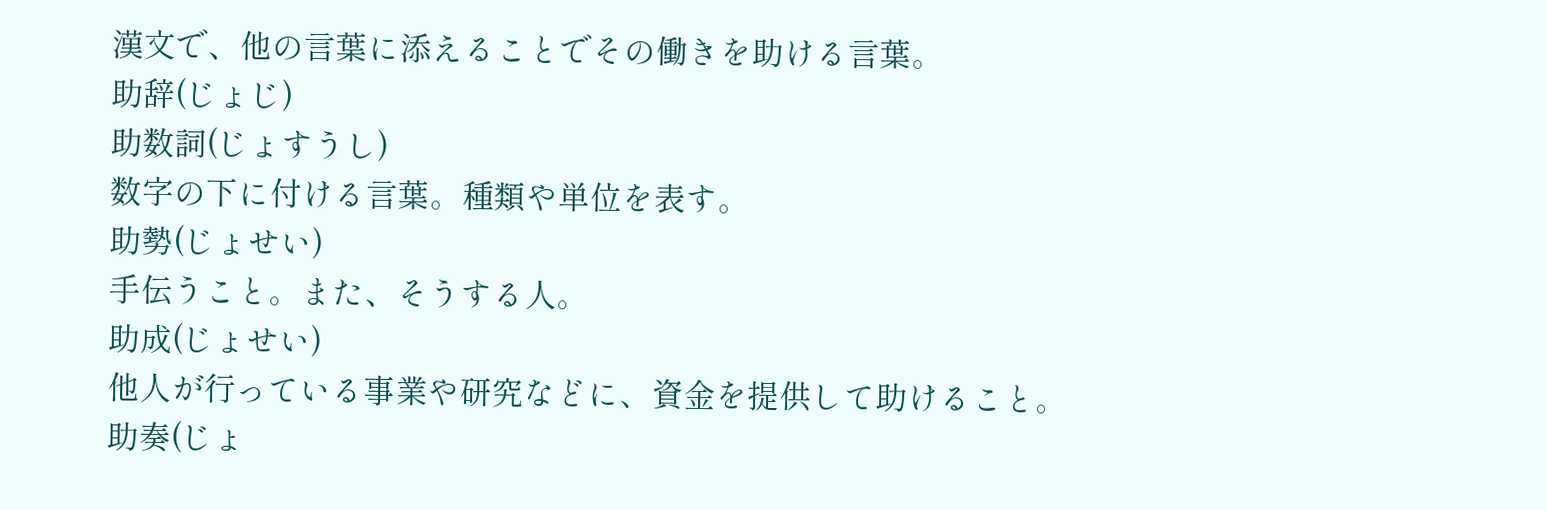漢文で、他の言葉に添えることでその働きを助ける言葉。
助辞(じょじ)
助数詞(じょすうし)
数字の下に付ける言葉。種類や単位を表す。
助勢(じょせい)
手伝うこと。また、そうする人。
助成(じょせい)
他人が行っている事業や研究などに、資金を提供して助けること。
助奏(じょ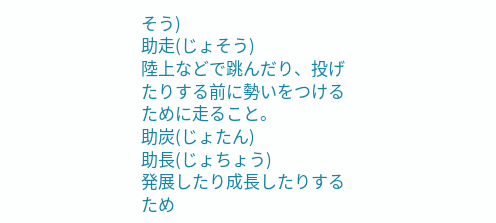そう)
助走(じょそう)
陸上などで跳んだり、投げたりする前に勢いをつけるために走ること。
助炭(じょたん)
助長(じょちょう)
発展したり成長したりするため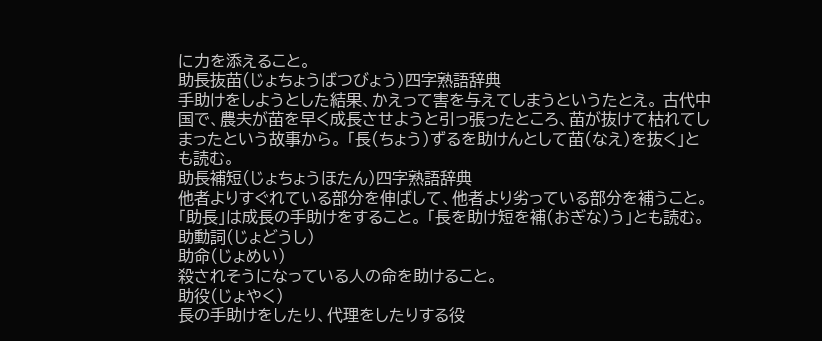に力を添えること。
助長抜苗(じょちょうばつびょう)四字熟語辞典
手助けをしようとした結果、かえって害を与えてしまうというたとえ。 古代中国で、農夫が苗を早く成長させようと引っ張ったところ、苗が抜けて枯れてしまったという故事から。 「長(ちょう)ずるを助けんとして苗(なえ)を抜く」とも読む。
助長補短(じょちょうほたん)四字熟語辞典
他者よりすぐれている部分を伸ばして、他者より劣っている部分を補うこと。 「助長」は成長の手助けをすること。 「長を助け短を補(おぎな)う」とも読む。
助動詞(じょどうし)
助命(じょめい)
殺されそうになっている人の命を助けること。
助役(じょやく)
長の手助けをしたり、代理をしたりする役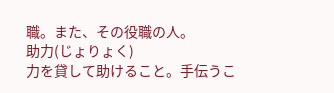職。また、その役職の人。
助力(じょりょく)
力を貸して助けること。手伝うこ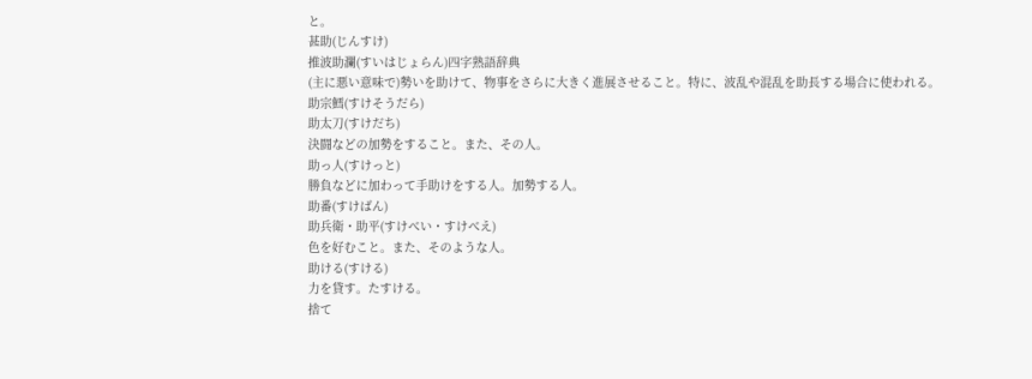と。
甚助(じんすけ)
推波助瀾(すいはじょらん)四字熟語辞典
(主に悪い意味で)勢いを助けて、物事をさらに大きく進展させること。特に、波乱や混乱を助長する場合に使われる。
助宗鱈(すけそうだら)
助太刀(すけだち)
決闘などの加勢をすること。また、その人。
助っ人(すけっと)
勝負などに加わって手助けをする人。加勢する人。
助番(すけばん)
助兵衛・助平(すけべい・すけべえ)
色を好むこと。また、そのような人。
助ける(すける)
力を貸す。たすける。
捨て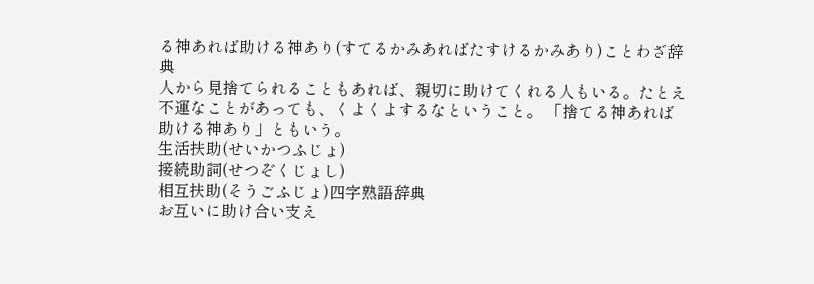る神あれば助ける神あり(すてるかみあればたすけるかみあり)ことわざ辞典
人から見捨てられることもあれば、親切に助けてくれる人もいる。たとえ不運なことがあっても、くよくよするなということ。 「捨てる神あれば助ける神あり」ともいう。
生活扶助(せいかつふじょ)
接続助詞(せつぞくじょし)
相互扶助(そうごふじょ)四字熟語辞典
お互いに助け合い支え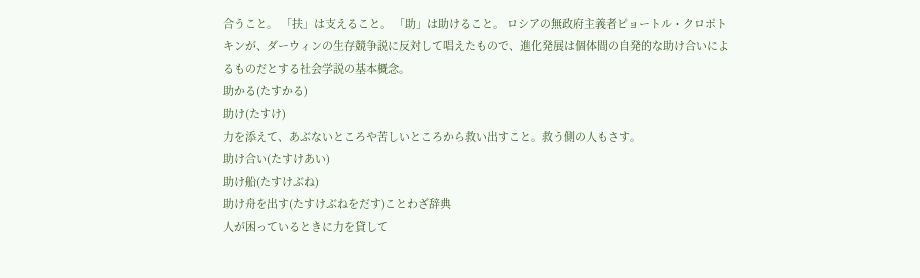合うこと。 「扶」は支えること。 「助」は助けること。 ロシアの無政府主義者ピョートル・クロポトキンが、ダーウィンの生存競争説に反対して唱えたもので、進化発展は個体間の自発的な助け合いによるものだとする社会学説の基本概念。
助かる(たすかる)
助け(たすけ)
力を添えて、あぶないところや苦しいところから救い出すこと。救う側の人もさす。
助け合い(たすけあい)
助け船(たすけぶね)
助け舟を出す(たすけぶねをだす)ことわざ辞典
人が困っているときに力を貸して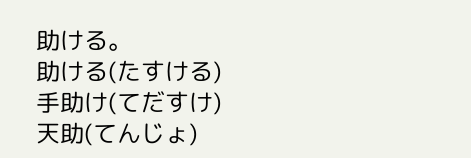助ける。
助ける(たすける)
手助け(てだすけ)
天助(てんじょ)